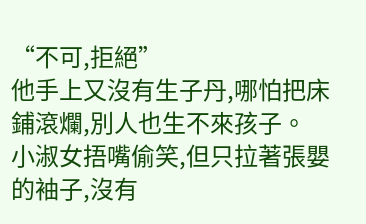“不可,拒絕”
他手上又沒有生子丹,哪怕把床鋪滾爛,別人也生不來孩子。
小淑女捂嘴偷笑,但只拉著張嬰的袖子,沒有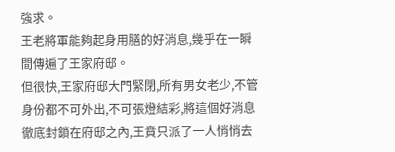強求。
王老將軍能夠起身用膳的好消息,幾乎在一瞬間傳遍了王家府邸。
但很快,王家府邸大門緊閉,所有男女老少,不管身份都不可外出,不可張燈結彩,將這個好消息徹底封鎖在府邸之內,王賁只派了一人悄悄去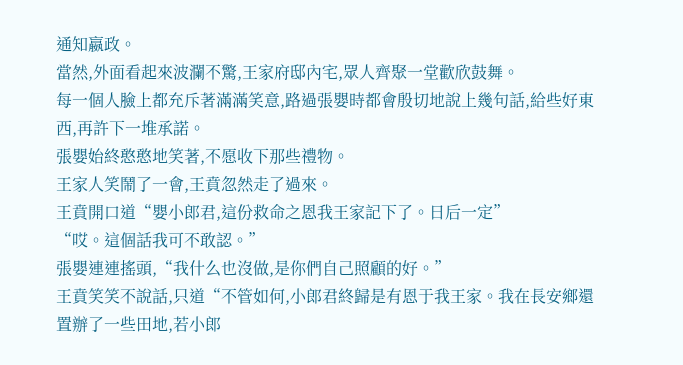通知嬴政。
當然,外面看起來波瀾不驚,王家府邸內宅,眾人齊聚一堂歡欣鼓舞。
每一個人臉上都充斥著滿滿笑意,路過張嬰時都會殷切地說上幾句話,給些好東西,再許下一堆承諾。
張嬰始終憨憨地笑著,不愿收下那些禮物。
王家人笑鬧了一會,王賁忽然走了過來。
王賁開口道“嬰小郎君,這份救命之恩我王家記下了。日后一定”
“哎。這個話我可不敢認。”
張嬰連連搖頭,“我什么也沒做,是你們自己照顧的好。”
王賁笑笑不說話,只道“不管如何,小郎君終歸是有恩于我王家。我在長安鄉還置辦了一些田地,若小郎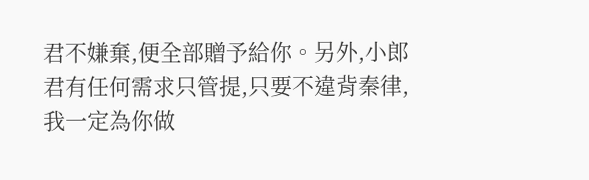君不嫌棄,便全部贈予給你。另外,小郎君有任何需求只管提,只要不違背秦律,我一定為你做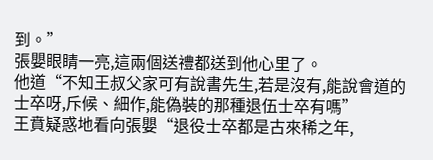到。”
張嬰眼睛一亮,這兩個送禮都送到他心里了。
他道“不知王叔父家可有說書先生,若是沒有,能說會道的士卒呀,斥候、細作,能偽裝的那種退伍士卒有嗎”
王賁疑惑地看向張嬰“退役士卒都是古來稀之年,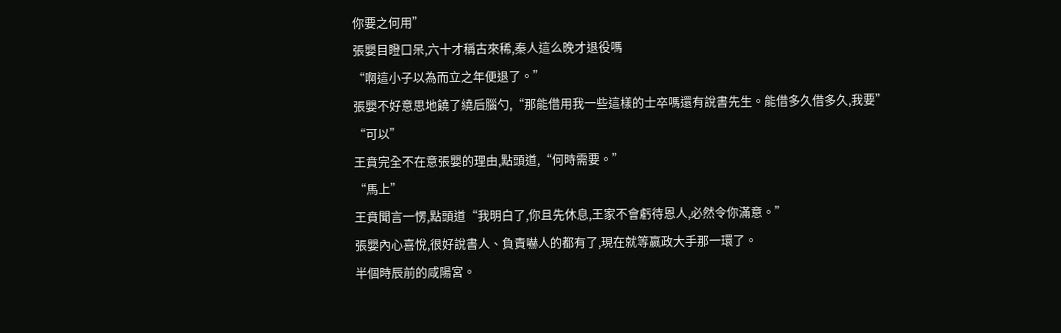你要之何用”
張嬰目瞪口呆,六十才稱古來稀,秦人這么晚才退役嗎
“啊這小子以為而立之年便退了。”
張嬰不好意思地饒了繞后腦勺,“那能借用我一些這樣的士卒嗎還有說書先生。能借多久借多久,我要”
“可以”
王賁完全不在意張嬰的理由,點頭道,“何時需要。”
“馬上”
王賁聞言一愣,點頭道“我明白了,你且先休息,王家不會虧待恩人,必然令你滿意。”
張嬰內心喜悅,很好說書人、負責嚇人的都有了,現在就等嬴政大手那一環了。
半個時辰前的咸陽宮。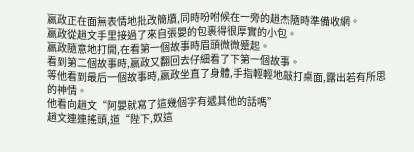嬴政正在面無表情地批改簡牘,同時吩咐候在一旁的趙杰隨時準備收網。
嬴政從趙文手里接過了來自張嬰的包裹得很厚實的小包。
嬴政隨意地打開,在看第一個故事時眉頭微微蹙起。
看到第二個故事時,嬴政又翻回去仔細看了下第一個故事。
等他看到最后一個故事時,嬴政坐直了身體,手指輕輕地敲打桌面,露出若有所思的神情。
他看向趙文“阿嬰就寫了這幾個字有遞其他的話嗎”
趙文連連搖頭,道“陛下,奴這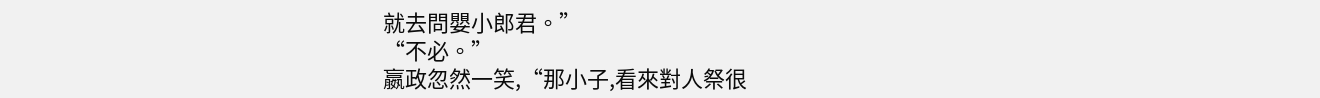就去問嬰小郎君。”
“不必。”
嬴政忽然一笑,“那小子,看來對人祭很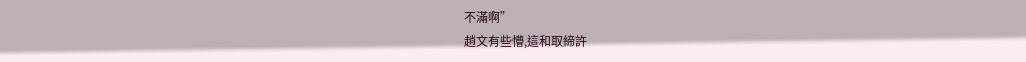不滿啊”
趙文有些懵,這和取締許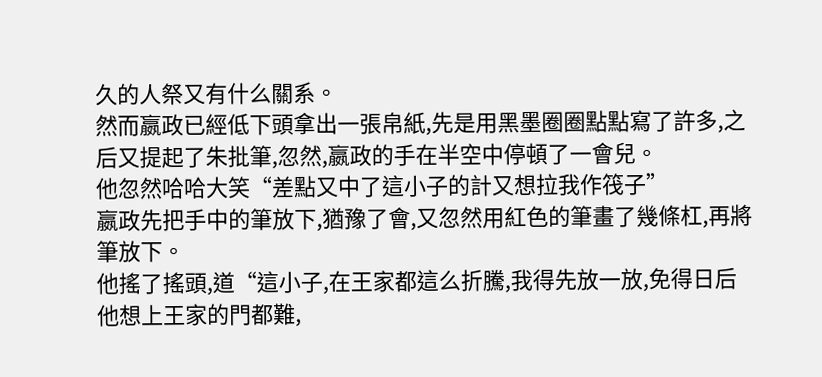久的人祭又有什么關系。
然而嬴政已經低下頭拿出一張帛紙,先是用黑墨圈圈點點寫了許多,之后又提起了朱批筆,忽然,嬴政的手在半空中停頓了一會兒。
他忽然哈哈大笑“差點又中了這小子的計又想拉我作筏子”
嬴政先把手中的筆放下,猶豫了會,又忽然用紅色的筆畫了幾條杠,再將筆放下。
他搖了搖頭,道“這小子,在王家都這么折騰,我得先放一放,免得日后他想上王家的門都難,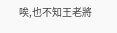唉,也不知王老將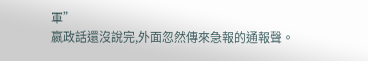軍”
嬴政話還沒說完,外面忽然傳來急報的通報聲。